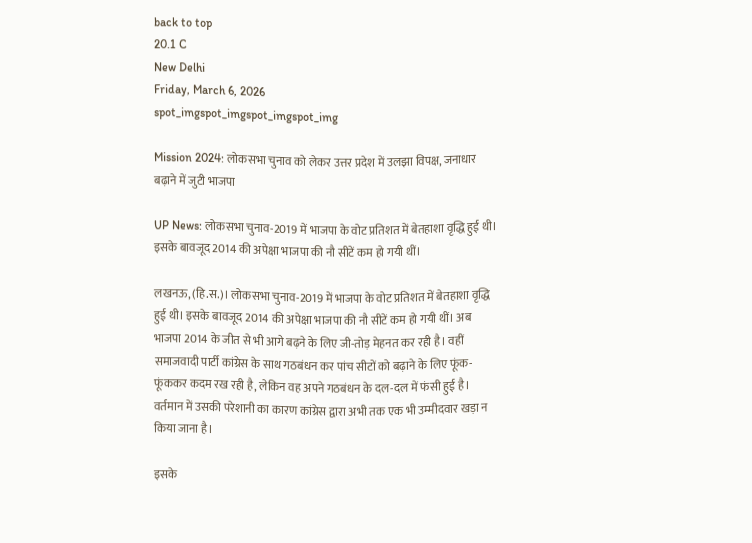back to top
20.1 C
New Delhi
Friday, March 6, 2026
spot_imgspot_imgspot_imgspot_img

Mission 2024: लोकसभा चुनाव को लेकर उत्तर प्रदेश में उलझा विपक्ष, जनाधार बढ़ाने में जुटी भाजपा

UP News: लोकसभा चुनाव-2019 में भाजपा के वोट प्रतिशत में बेतहाशा वृद्धि हुई थी। इसके बावजूद 2014 की अपेक्षा भाजपा की नौ सीटें कम हो गयी थीं।

लखनऊ, (हि.स.)। लोकसभा चुनाव-2019 में भाजपा के वोट प्रतिशत में बेतहाशा वृद्धि हुई थी। इसके बावजूद 2014 की अपेक्षा भाजपा की नौ सीटें कम हो गयी थीं। अब भाजपा 2014 के जीत से भी आगे बढ़ने के लिए जी-तोड़ मेहनत कर रही है। वहीं समाजवादी पार्टी कांग्रेस के साथ गठबंधन कर पांच सीटों को बढ़ाने के लिए फूंक-फूंककर कदम रख रही है, लेकिन वह अपने गठबंधन के दल-दल में फंसी हुई है। वर्तमान में उसकी परेशानी का कारण कांग्रेस द्वारा अभी तक एक भी उम्मीदवार खड़ा न किया जाना है।

इसके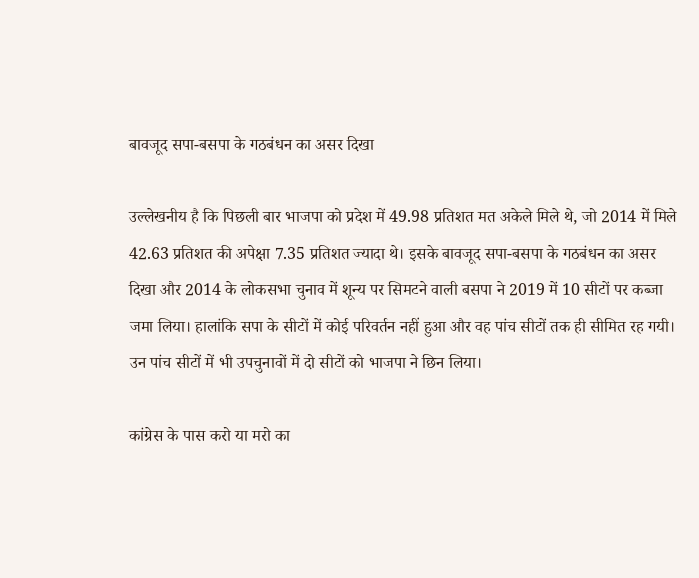बावजूद सपा-बसपा के गठबंधन का असर दिखा

उल्लेखनीय है कि पिछली बार भाजपा को प्रदेश में 49.98 प्रतिशत मत अकेले मिले थे, जो 2014 में मिले 42.63 प्रतिशत की अपेक्षा 7.35 प्रतिशत ज्यादा थे। इसके बावजूद सपा-बसपा के गठबंधन का असर दिखा और 2014 के लोकसभा चुनाव में शून्य पर सिमटने वाली बसपा ने 2019 में 10 सीटों पर कब्जा जमा लिया। हालांकि सपा के सीटों में कोई परिवर्तन नहीं हुआ और वह पांच सीटों तक ही सीमित रह गयी। उन पांच सीटों में भी उपचुनावों में दो सीटों को भाजपा ने छिन लिया।

कांग्रेस के पास करो या मरो का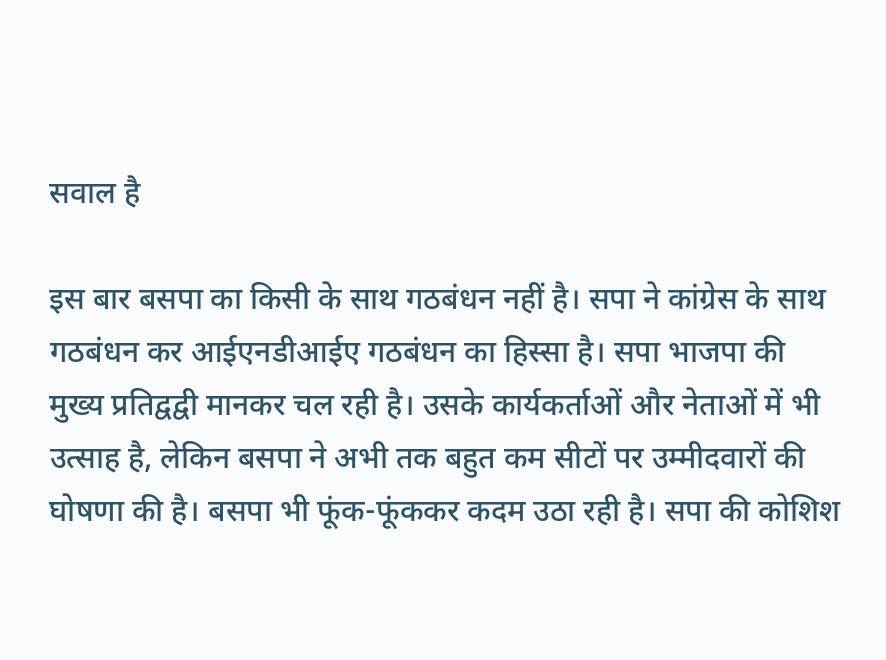सवाल है

इस बार बसपा का किसी के साथ गठबंधन नहीं है। सपा ने कांग्रेस के साथ गठबंधन कर आईएनडीआईए गठबंधन का हिस्सा है। सपा भाजपा की मुख्य प्रतिद्वद्वी मानकर चल रही है। उसके कार्यकर्ताओं और नेताओं में भी उत्साह है, लेकिन बसपा ने अभी तक बहुत कम सीटों पर उम्मीदवारों की घोषणा की है। बसपा भी फूंक-फूंककर कदम उठा रही है। सपा की कोशिश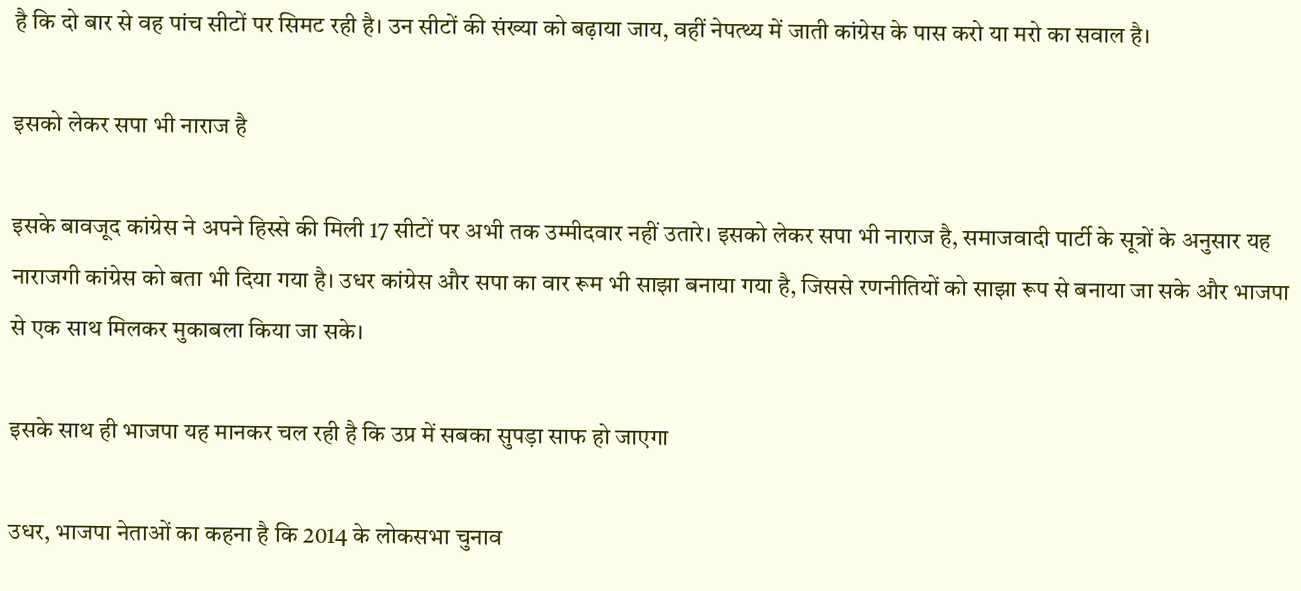है कि दो बार से वह पांच सीटों पर सिमट रही है। उन सीटों की संख्या को बढ़ाया जाय, वहीं नेपत्थ्य में जाती कांग्रेस के पास करो या मरो का सवाल है।

इसको लेकर सपा भी नाराज है

इसके बावजूद कांग्रेस ने अपने हिस्से की मिली 17 सीटों पर अभी तक उम्मीदवार नहीं उतारे। इसको लेकर सपा भी नाराज है, समाजवादी पार्टी के सूत्रों के अनुसार यह नाराजगी कांग्रेस को बता भी दिया गया है। उधर कांग्रेस और सपा का वार रूम भी साझा बनाया गया है, जिससे रणनीतियों को साझा रूप से बनाया जा सके और भाजपा से एक साथ मिलकर मुकाबला किया जा सके।

इसके साथ ही भाजपा यह मानकर चल रही है कि उप्र में सबका सुपड़ा साफ हो जाएगा

उधर, भाजपा नेताओं का कहना है कि 2014 के लोकसभा चुनाव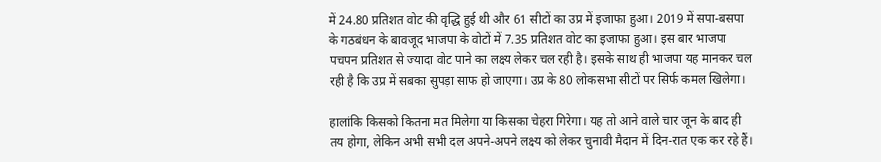में 24.80 प्रतिशत वोट की वृद्धि हुई थी और 61 सीटों का उप्र में इजाफा हुआ। 2019 में सपा-बसपा के गठबंधन के बावजूद भाजपा के वोटों में 7.35 प्रतिशत वोट का इजाफा हुआ। इस बार भाजपा पचपन प्रतिशत से ज्यादा वोट पाने का लक्ष्य लेकर चल रही है। इसके साथ ही भाजपा यह मानकर चल रही है कि उप्र में सबका सुपड़ा साफ हो जाएगा। उप्र के 80 लोकसभा सीटों पर सिर्फ कमल खिलेगा।

हालांकि किसको कितना मत मिलेगा या किसका चेहरा गिरेगा। यह तो आने वाले चार जून के बाद ही तय होगा, लेकिन अभी सभी दल अपने-अपने लक्ष्य को लेकर चुनावी मैदान में दिन-रात एक कर रहे हैं।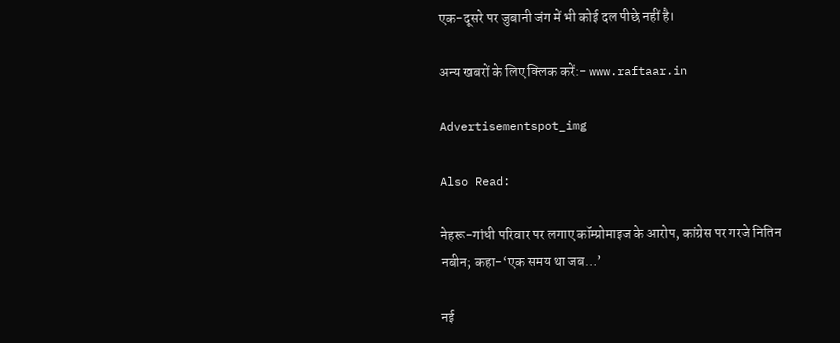एक-दूसरे पर जुबानी जंग में भी कोई दल पीछे नहीं है।

अन्य खबरों के लिए क्लिक करें:- www.raftaar.in

Advertisementspot_img

Also Read:

नेहरू-गांधी परिवार पर लगाए कॉम्प्रोमाइज के आरोप, कांग्रेस पर गरजे नितिन नबीन; कहा-‘एक समय था जब…’

नई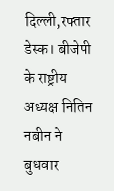दिल्ली,रफ्तार डेस्क। बीजेपी के राष्ट्रीय अध्यक्ष नितिन नबीन ने बुधवार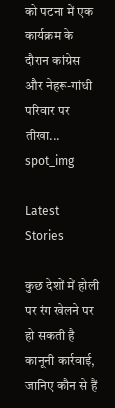को पटना में एक कार्यक्रम के दौरान कांग्रेस और नेहरू-गांधी परिवार पर तीखा...
spot_img

Latest Stories

कुछ देशों में होली पर रंग खेलने पर हो सकती है कानूनी कार्रवाई, जानिए कौन से हैं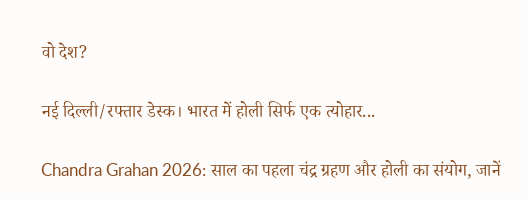वो देश?

नई दिल्ली/रफ्तार डेस्क। भारत में होली सिर्फ एक त्योहार...

Chandra Grahan 2026: साल का पहला चंद्र ग्रहण और होली का संयोग, जानें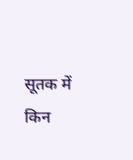सूतक में किन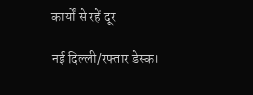कार्यों से रहें दूर

नई दिल्ली/रफ्तार डेस्क।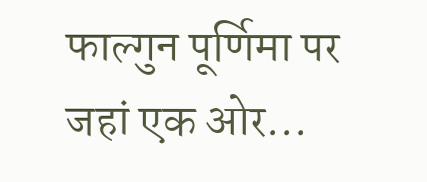फाल्गुन पूर्णिमा पर जहां एक ओर...